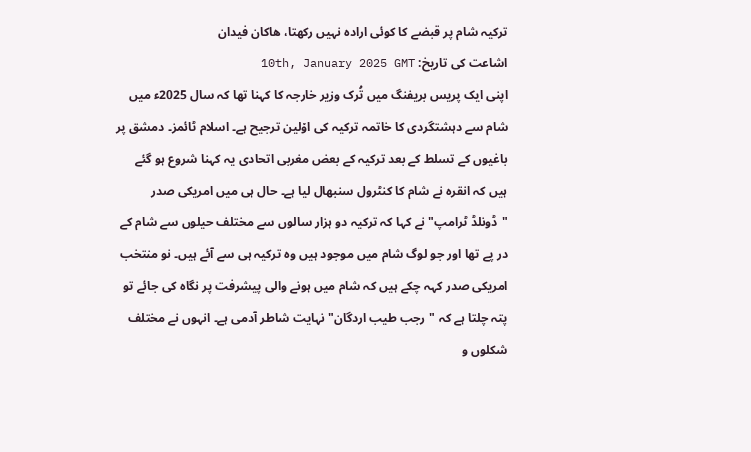ترکیہ شام پر قبضے کا کوئی ارادہ نہیں رکھتا، ھاکان فیدان
اشاعت کی تاریخ: 10th, January 2025 GMT
اپنی ایک پریس بریفنگ میں تُرک وزیر خارجہ کا کہنا تھا کہ سال 2025ء میں شام سے دہشتگردی کا خاتمہ ترکیہ کی او٘لین ترجیح ہے۔ اسلام ٹائمز۔ دمشق پر باغیوں کے تسلط کے بعد ترکیہ کے بعض مغربی اتحادی یہ کہنا شروع ہو گئے ہیں کہ انقرہ نے شام کا کنٹرول سنبھال لیا ہے۔ حال ہی میں امریکی صدر "ڈونلڈ ٹرامپ" نے کہا کہ ترکیہ دو ہزار سالوں سے مختلف حیلوں سے شام کے در پے تھا اور جو لوگ شام میں موجود ہیں وہ ترکیہ ہی سے آئے ہیں۔ نو منتخب امریکی صدر کہہ چکے ہیں کہ شام میں ہونے والی پیشرفت پر نگاہ کی جائے تو پتہ چلتا ہے کہ "رجب طیب اردگان" نہایت شاطر آدمی ہے۔ انہوں نے مختلف شکلوں و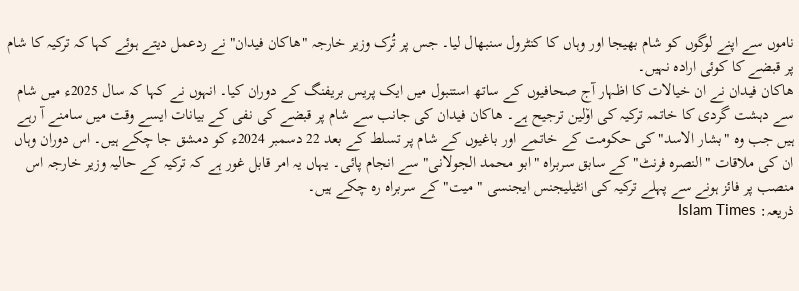ناموں سے اپنے لوگوں کو شام بھیجا اور وہاں کا کنٹرول سنبھال لیا۔ جس پر تُرک وزیر خارجہ "ھاکان فیدان" نے ردعمل دیتے ہوئے کہا کہ ترکیہ کا شام پر قبضے کا کوئی ارادہ نہیں۔
ھاکان فیدان نے ان خیالات کا اظہار آج صحافیوں کے ساتھ استنبول میں ایک پریس بریفنگ کے دوران کیا۔ انہوں نے کہا کہ سال 2025ء میں شام سے دہشت گردی کا خاتمہ ترکیہ کی او٘لین ترجیح ہے۔ ھاکان فیدان کی جانب سے شام پر قبضے کی نفی کے بیانات ایسے وقت میں سامنے آ رہے ہیں جب وہ "بشار الاسد" کی حکومت کے خاتمے اور باغیوں کے شام پر تسلط کے بعد 22 دسمبر 2024ء کو دمشق جا چکے ہیں۔ اس دوران وہاں ان کی ملاقات "النصرہ فرنٹ" کے سابق سربراہ "ابو محمد الجولانی" سے انجام پائی۔ یہاں یہ امر قابل غور ہے کہ ترکیہ کے حالیہ وزیر خارجہ اس منصب پر فائز ہونے سے پہلے ترکیہ کی انٹیلیجنس ایجنسی "میت" کے سربراہ رہ چکے ہیں۔
ذریعہ: Islam Times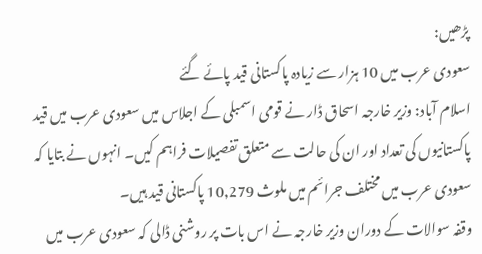پڑھیں:
سعودی عرب میں 10 ہزار سے زیادہ پاکستانی قید پائے گئے
اسلام آباد: وزیر خارجہ اسحاق ڈار نے قومی اسمبلی کے اجلاس میں سعودی عرب میں قید پاکستانیوں کی تعداد اور ان کی حالت سے متعلق تفصیلات فراہم کیں۔ انہوں نے بتایا کہ سعودی عرب میں مختلف جرائم میں ملوث 10,279 پاکستانی قید ہیں۔
وقفہ سوالات کے دوران وزیر خارجہ نے اس بات پر روشنی ڈالی کہ سعودی عرب میں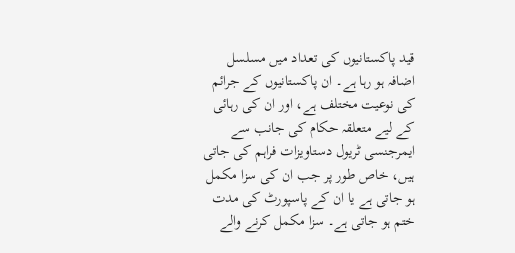قید پاکستانیوں کی تعداد میں مسلسل اضافہ ہو رہا ہے۔ ان پاکستانیوں کے جرائم کی نوعیت مختلف ہے، اور ان کی رہائی کے لیے متعلقہ حکام کی جانب سے ایمرجنسی ٹریول دستاویزات فراہم کی جاتی ہیں، خاص طور پر جب ان کی سزا مکمل ہو جاتی ہے یا ان کے پاسپورٹ کی مدت ختم ہو جاتی ہے۔ سزا مکمل کرنے والے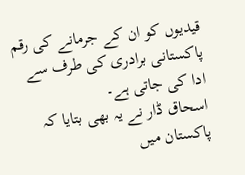قیدیوں کو ان کے جرمانے کی رقم پاکستانی برادری کی طرف سے ادا کی جاتی ہے۔
اسحاق ڈار نے یہ بھی بتایا کہ پاکستان میں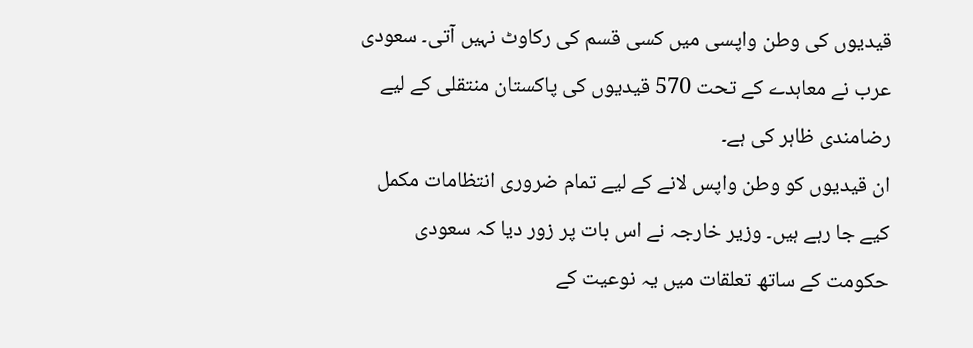قیدیوں کی وطن واپسی میں کسی قسم کی رکاوٹ نہیں آتی۔ سعودی عرب نے معاہدے کے تحت 570 قیدیوں کی پاکستان منتقلی کے لیے رضامندی ظاہر کی ہے۔
ان قیدیوں کو وطن واپس لانے کے لیے تمام ضروری انتظامات مکمل کیے جا رہے ہیں۔ وزیر خارجہ نے اس بات پر زور دیا کہ سعودی حکومت کے ساتھ تعلقات میں یہ نوعیت کے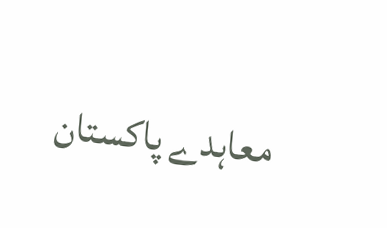معاہدے پاکستان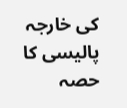کی خارجہ پالیسی کا حصہ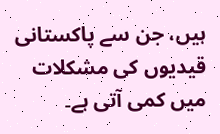ہیں، جن سے پاکستانی قیدیوں کی مشکلات میں کمی آتی ہے۔